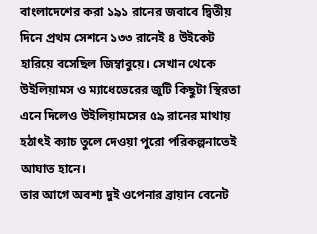বাংলাদেশের করা ১৯১ রানের জবাবে দ্বিতীয় দিনে প্রথম সেশনে ১৩৩ রানেই ৪ উইকেট হারিয়ে বসেছিল জিম্বাবুয়ে। সেখান থেকে উইলিয়ামস ও ম্যাধেভেরের জুটি কিছুটা স্থিরতা এনে দিলেও উইলিয়ামসের ৫৯ রানের মাথায় হঠাৎই ক্যাচ তুলে দেওয়া পুরো পরিকল্পনাতেই আঘাত হানে।
তার আগে অবশ্য দুই ওপেনার ব্রায়ান বেনেট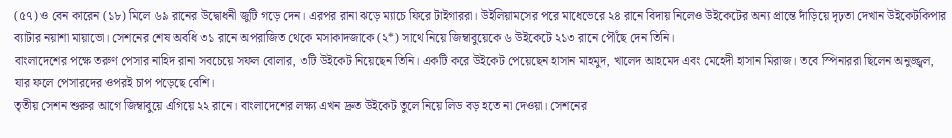(৫৭) ও বেন কারেন (১৮) মিলে ৬৯ রানের উদ্বোধনী জুটি গড়ে দেন। এরপর রানা ঝড়ে ম্যাচে ফিরে টাইগাররা। উইলিয়ামসের পরে মাধেভেরে ২৪ রানে বিদায় নিলেও উইকেটের অন্য প্রান্তে দাঁড়িয়ে দৃঢ়তা দেখান উইকেটকিপার ব্যাটার নয়াশা মায়াভো। সেশনের শেষ অবধি ৩১ রানে অপরাজিত থেকে মসাকাদজাকে (২*) সাথে নিয়ে জিম্বাবুয়েকে ৬ উইকেটে ২১৩ রানে পৌঁছে দেন তিনি।
বাংলাদেশের পক্ষে তরুণ পেসার নাহিদ রানা সবচেয়ে সফল বোলার, ৩টি উইকেট নিয়েছেন তিনি। একটি করে উইকেট পেয়েছেন হাসান মাহমুদ, খালেদ আহমেদ এবং মেহেদী হাসান মিরাজ। তবে স্পিনাররা ছিলেন অনুজ্জ্বল, যার ফলে পেসারদের ওপরই চাপ পড়েছে বেশি।
তৃতীয় সেশন শুরুর আগে জিম্বাবুয়ে এগিয়ে ২২ রানে। বাংলাদেশের লক্ষ্য এখন দ্রুত উইকেট তুলে নিয়ে লিড বড় হতে না দেওয়া। সেশনের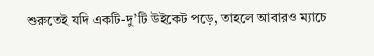শুরুতেই যদি একটি-দু’টি উইকেট পড়ে, তাহলে আবারও ম্যাচে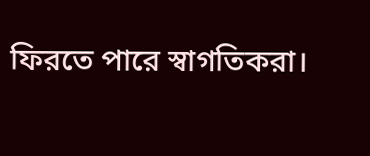ফিরতে পারে স্বাগতিকরা।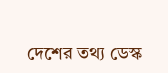দেশের তথ্য ডেস্ক